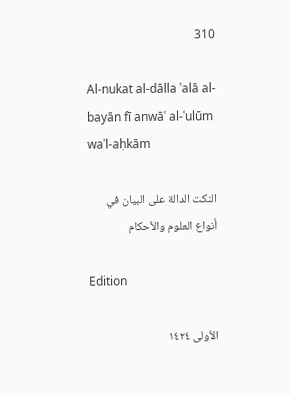310

Al-nukat al-dālla ʿalā al-bayān fī anwāʿ al-ʿulūm waʾl-aḥkām

النكت الدالة على البيان في أنواع العلوم والأحكام

Edition

الأولى ١٤٢٤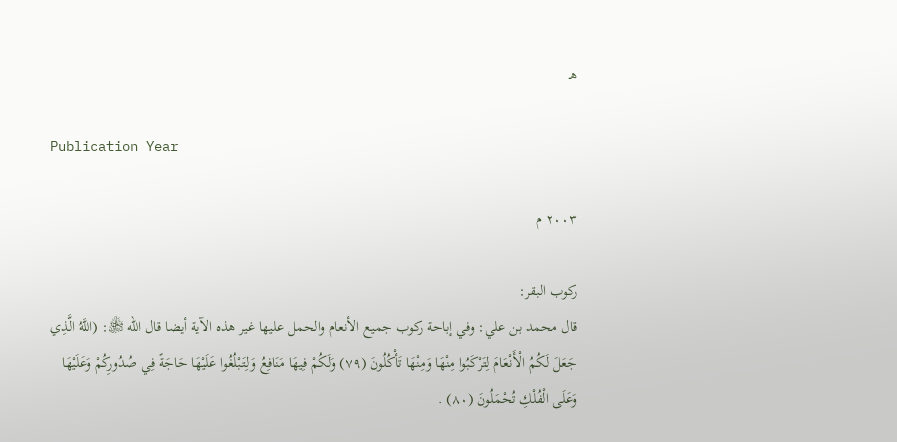هـ

Publication Year

٢٠٠٣ م

ركوب البقر:
قال محمد بن علي: وفي إباحة ركوب جميع الأنعام والحمل عليها غير هذه الآية أيضا قال الله ﵎: (اللَّهُ الَّذِي جَعَلَ لَكُمُ الْأَنْعَامَ لِتَرْكَبُوا مِنْهَا وَمِنْهَا تَأْكُلُونَ (٧٩) وَلَكُمْ فِيهَا مَنَافِعُ وَلِتَبْلُغُوا عَلَيْهَا حَاجَةً فِي صُدُورِكُمْ وَعَلَيْهَا وَعَلَى الْفُلْكِ تُحْمَلُونَ (٨٠) .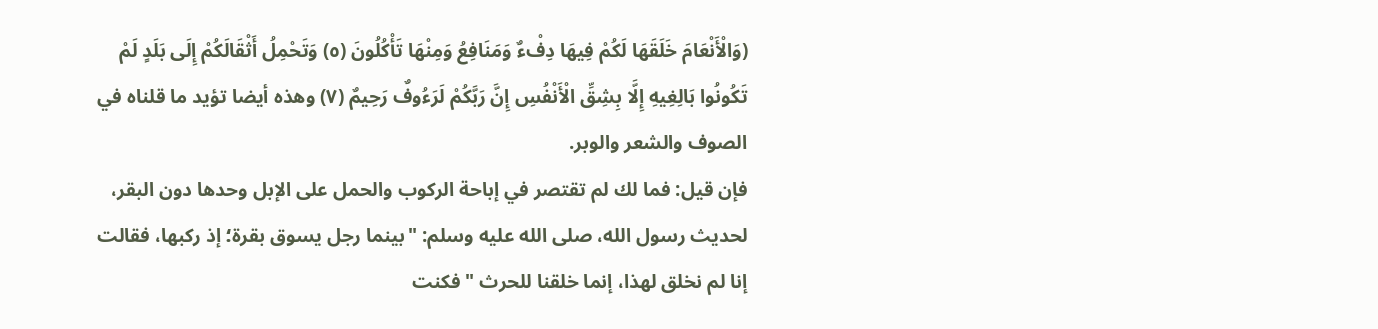(وَالْأَنْعَامَ خَلَقَهَا لَكُمْ فِيهَا دِفْءٌ وَمَنَافِعُ وَمِنْهَا تَأْكُلُونَ (٥) وَتَحْمِلُ أَثْقَالَكُمْ إِلَى بَلَدٍ لَمْ تَكُونُوا بَالِغِيهِ إِلَّا بِشِقِّ الْأَنْفُسِ إِنَّ رَبَّكُمْ لَرَءُوفٌ رَحِيمٌ (٧) وهذه أيضا تؤيد ما قلناه في الصوف والشعر والوبر.
فإن قيل: فما لك لم تقتصر في إباحة الركوب والحمل على الإبل وحدها دون البقر، لحديث رسول الله، صلى الله عليه وسلم: "بينما رجل يسوق بقرة؛ إذ ركبها، فقالت إنا لم نخلق لهذا، إنما خلقنا للحرث " فكنت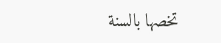تخصها بالسنة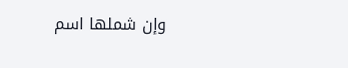وإن شملها اسم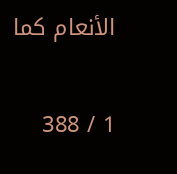الأنعام كما

1 / 388